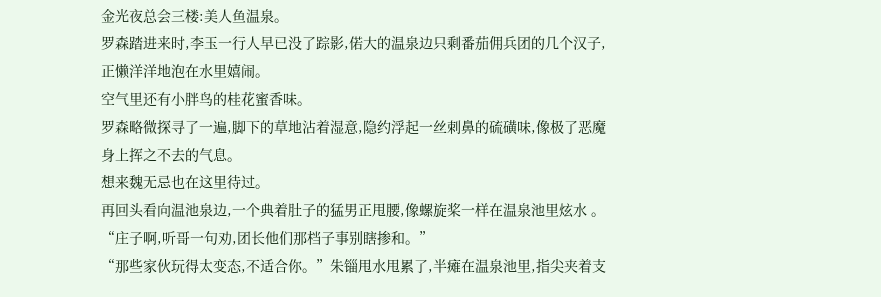金光夜总会三楼:美人鱼温泉。
罗森踏进来时,李玉一行人早已没了踪影,偌大的温泉边只剩番茄佣兵团的几个汉子,正懒洋洋地泡在水里嬉闹。
空气里还有小胖鸟的桂花蜜香味。
罗森略微探寻了一遍,脚下的草地沾着湿意,隐约浮起一丝刺鼻的硫磺味,像极了恶魔身上挥之不去的气息。
想来魏无忌也在这里待过。
再回头看向温池泉边,一个典着肚子的猛男正甩腰,像螺旋桨一样在温泉池里炫水 。
“庄子啊,听哥一句劝,团长他们那档子事别瞎掺和。”
“那些家伙玩得太变态,不适合你。”朱锱甩水甩累了,半瘫在温泉池里,指尖夹着支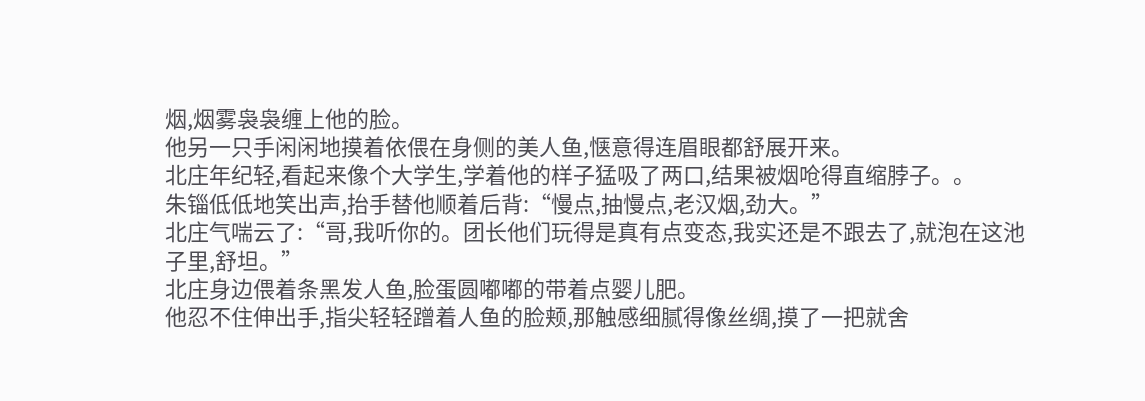烟,烟雾袅袅缠上他的脸。
他另一只手闲闲地摸着依偎在身侧的美人鱼,惬意得连眉眼都舒展开来。
北庄年纪轻,看起来像个大学生,学着他的样子猛吸了两口,结果被烟呛得直缩脖子。。
朱锱低低地笑出声,抬手替他顺着后背:“慢点,抽慢点,老汉烟,劲大。”
北庄气喘云了:“哥,我听你的。团长他们玩得是真有点变态,我实还是不跟去了,就泡在这池子里,舒坦。”
北庄身边偎着条黑发人鱼,脸蛋圆嘟嘟的带着点婴儿肥。
他忍不住伸出手,指尖轻轻蹭着人鱼的脸颊,那触感细腻得像丝绸,摸了一把就舍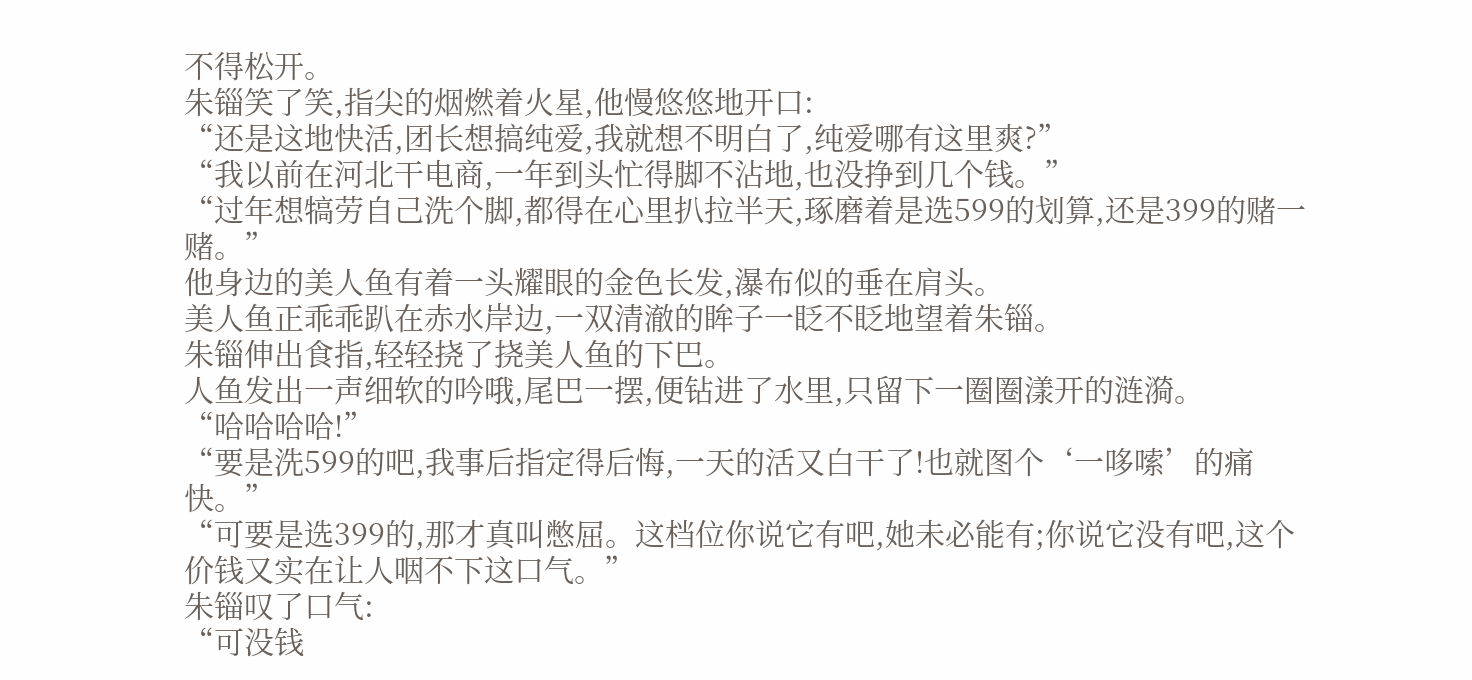不得松开。
朱锱笑了笑,指尖的烟燃着火星,他慢悠悠地开口:
“还是这地快活,团长想搞纯爱,我就想不明白了,纯爱哪有这里爽?”
“我以前在河北干电商,一年到头忙得脚不沾地,也没挣到几个钱。”
“过年想犒劳自己洗个脚,都得在心里扒拉半天,琢磨着是选599的划算,还是399的赌一赌。”
他身边的美人鱼有着一头耀眼的金色长发,瀑布似的垂在肩头。
美人鱼正乖乖趴在赤水岸边,一双清澈的眸子一眨不眨地望着朱锱。
朱锱伸出食指,轻轻挠了挠美人鱼的下巴。
人鱼发出一声细软的吟哦,尾巴一摆,便钻进了水里,只留下一圈圈漾开的涟漪。
“哈哈哈哈!”
“要是洗599的吧,我事后指定得后悔,一天的活又白干了!也就图个‘一哆嗦’的痛快。”
“可要是选399的,那才真叫憋屈。这档位你说它有吧,她未必能有;你说它没有吧,这个价钱又实在让人咽不下这口气。”
朱锱叹了口气:
“可没钱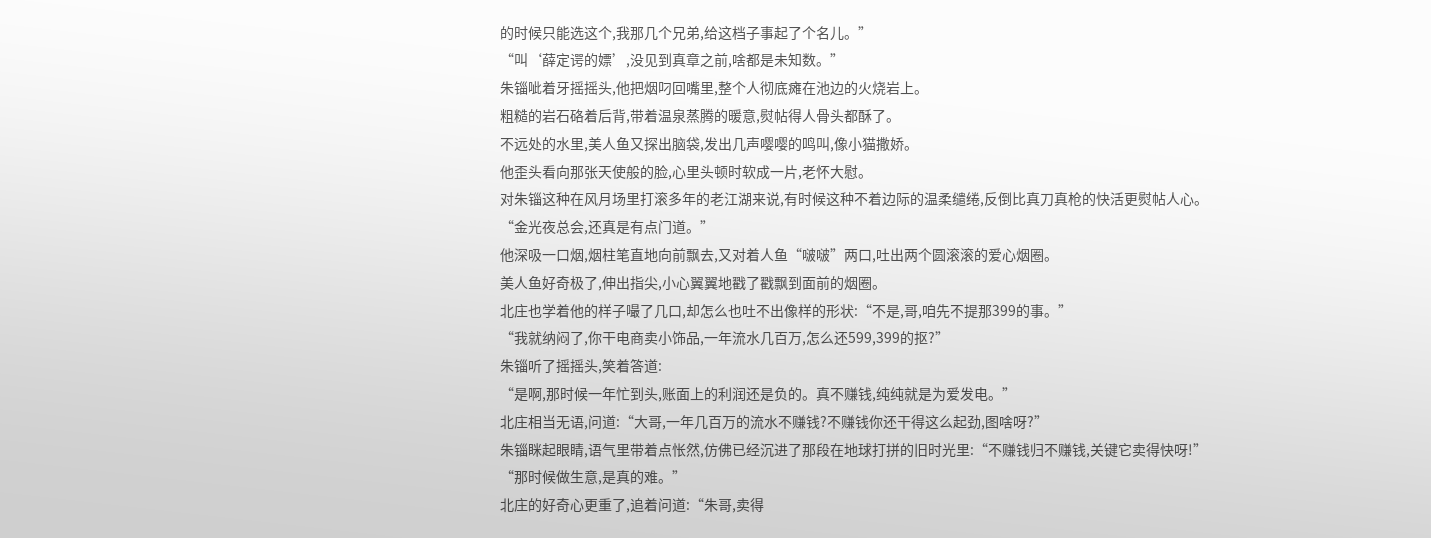的时候只能选这个,我那几个兄弟,给这档子事起了个名儿。”
“叫‘薛定谔的嫖’,没见到真章之前,啥都是未知数。”
朱锱呲着牙摇摇头,他把烟叼回嘴里,整个人彻底瘫在池边的火烧岩上。
粗糙的岩石硌着后背,带着温泉蒸腾的暖意,熨帖得人骨头都酥了。
不远处的水里,美人鱼又探出脑袋,发出几声嘤嘤的鸣叫,像小猫撒娇。
他歪头看向那张天使般的脸,心里头顿时软成一片,老怀大慰。
对朱锱这种在风月场里打滚多年的老江湖来说,有时候这种不着边际的温柔缱绻,反倒比真刀真枪的快活更熨帖人心。
“金光夜总会,还真是有点门道。”
他深吸一口烟,烟柱笔直地向前飘去,又对着人鱼“啵啵”两口,吐出两个圆滚滚的爱心烟圈。
美人鱼好奇极了,伸出指尖,小心翼翼地戳了戳飘到面前的烟圈。
北庄也学着他的样子嘬了几口,却怎么也吐不出像样的形状:“不是,哥,咱先不提那399的事。”
“我就纳闷了,你干电商卖小饰品,一年流水几百万,怎么还599,399的抠?”
朱锱听了摇摇头,笑着答道:
“是啊,那时候一年忙到头,账面上的利润还是负的。真不赚钱,纯纯就是为爱发电。”
北庄相当无语,问道:“大哥,一年几百万的流水不赚钱?不赚钱你还干得这么起劲,图啥呀?”
朱锱眯起眼睛,语气里带着点怅然,仿佛已经沉进了那段在地球打拼的旧时光里:“不赚钱归不赚钱,关键它卖得快呀!”
“那时候做生意,是真的难。”
北庄的好奇心更重了,追着问道:“朱哥,卖得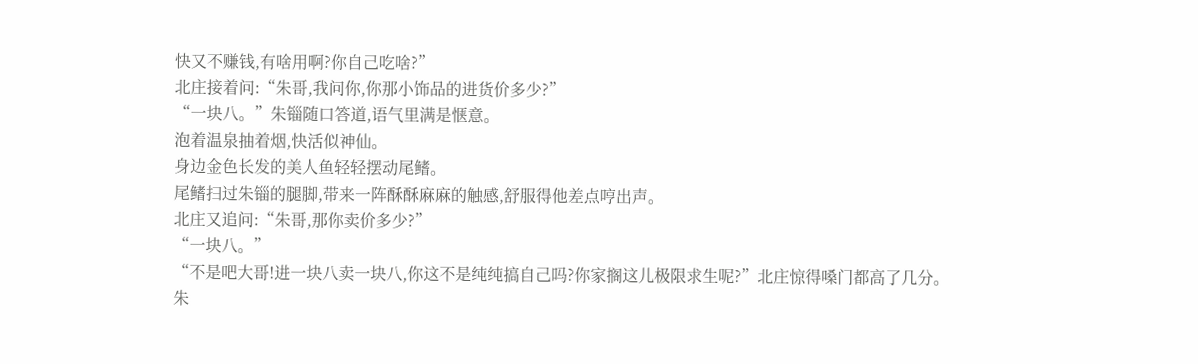快又不赚钱,有啥用啊?你自己吃啥?”
北庄接着问:“朱哥,我问你,你那小饰品的进货价多少?”
“一块八。”朱锱随口答道,语气里满是惬意。
泡着温泉抽着烟,快活似神仙。
身边金色长发的美人鱼轻轻摆动尾鳍。
尾鳍扫过朱锱的腿脚,带来一阵酥酥麻麻的触感,舒服得他差点哼出声。
北庄又追问:“朱哥,那你卖价多少?”
“一块八。”
“不是吧大哥!进一块八卖一块八,你这不是纯纯搞自己吗?你家搁这儿极限求生呢?”北庄惊得嗓门都高了几分。
朱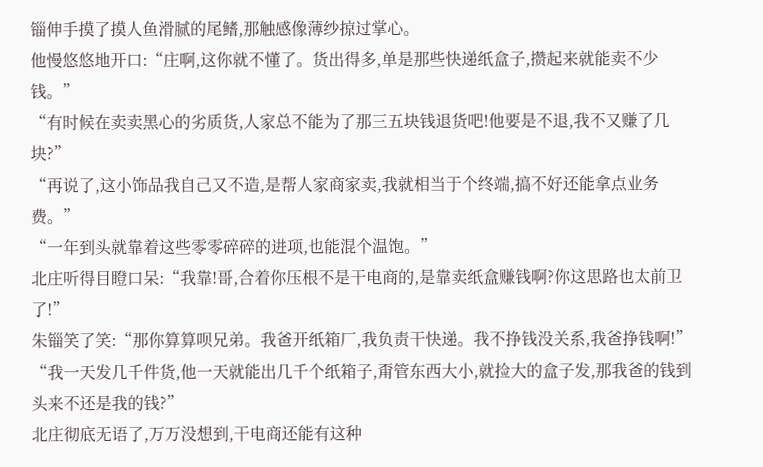锱伸手摸了摸人鱼滑腻的尾鳍,那触感像薄纱掠过掌心。
他慢悠悠地开口:“庄啊,这你就不懂了。货出得多,单是那些快递纸盒子,攒起来就能卖不少钱。”
“有时候在卖卖黑心的劣质货,人家总不能为了那三五块钱退货吧!他要是不退,我不又赚了几块?”
“再说了,这小饰品我自己又不造,是帮人家商家卖,我就相当于个终端,搞不好还能拿点业务费。”
“一年到头就靠着这些零零碎碎的进项,也能混个温饱。”
北庄听得目瞪口呆:“我靠!哥,合着你压根不是干电商的,是靠卖纸盒赚钱啊?你这思路也太前卫了!”
朱锱笑了笑:“那你算算呗兄弟。我爸开纸箱厂,我负责干快递。我不挣钱没关系,我爸挣钱啊!”
“我一天发几千件货,他一天就能出几千个纸箱子,甭管东西大小,就捡大的盒子发,那我爸的钱到头来不还是我的钱?”
北庄彻底无语了,万万没想到,干电商还能有这种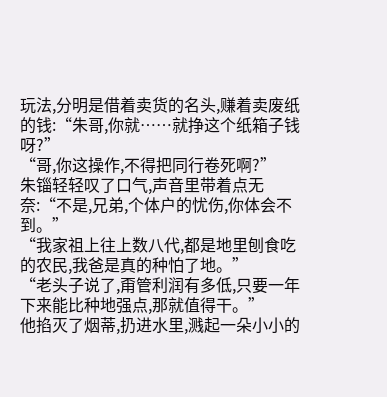玩法,分明是借着卖货的名头,赚着卖废纸的钱:“朱哥,你就……就挣这个纸箱子钱呀?”
“哥,你这操作,不得把同行卷死啊?”
朱锱轻轻叹了口气,声音里带着点无奈:“不是,兄弟,个体户的忧伤,你体会不到。”
“我家祖上往上数八代,都是地里刨食吃的农民,我爸是真的种怕了地。”
“老头子说了,甭管利润有多低,只要一年下来能比种地强点,那就值得干。”
他掐灭了烟蒂,扔进水里,溅起一朵小小的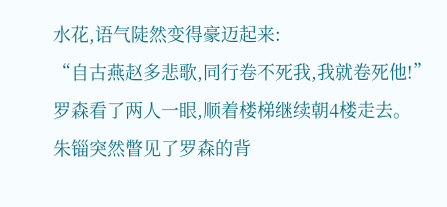水花,语气陡然变得豪迈起来:
“自古燕赵多悲歌,同行卷不死我,我就卷死他!”
罗森看了两人一眼,顺着楼梯继续朝4楼走去。
朱锱突然瞥见了罗森的背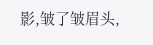影,皱了皱眉头,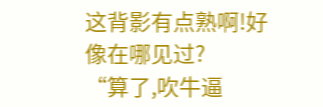这背影有点熟啊!好像在哪见过?
“算了,吹牛逼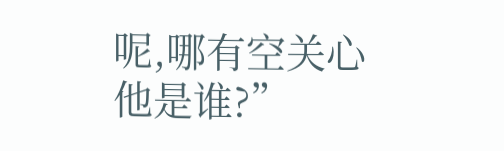呢,哪有空关心他是谁?”